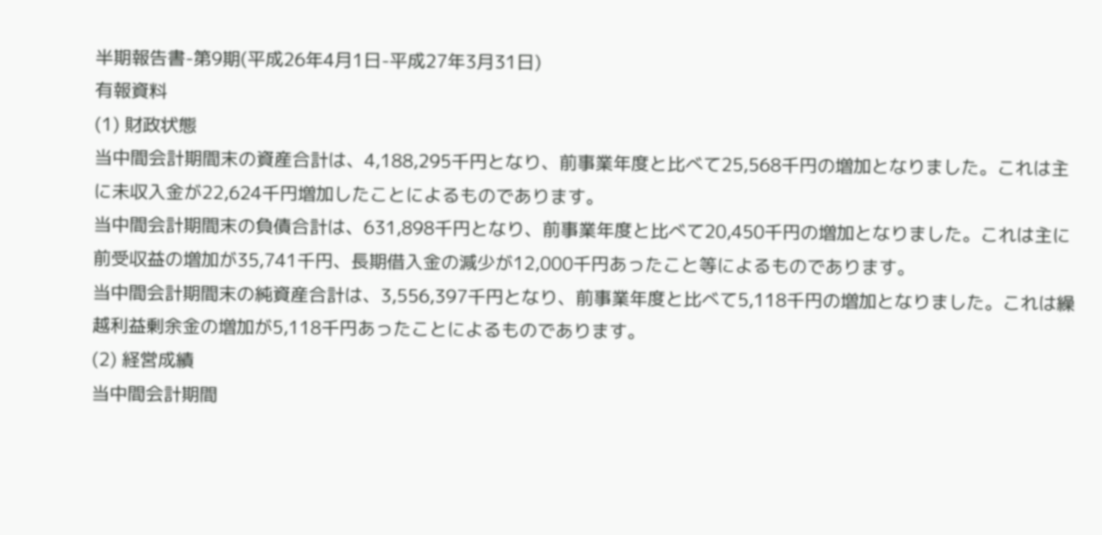半期報告書-第9期(平成26年4月1日-平成27年3月31日)
有報資料
(1) 財政状態
当中間会計期間末の資産合計は、4,188,295千円となり、前事業年度と比べて25,568千円の増加となりました。これは主に未収入金が22,624千円増加したことによるものであります。
当中間会計期間末の負債合計は、631,898千円となり、前事業年度と比べて20,450千円の増加となりました。これは主に前受収益の増加が35,741千円、長期借入金の減少が12,000千円あったこと等によるものであります。
当中間会計期間末の純資産合計は、3,556,397千円となり、前事業年度と比べて5,118千円の増加となりました。これは繰越利益剰余金の増加が5,118千円あったことによるものであります。
(2) 経営成績
当中間会計期間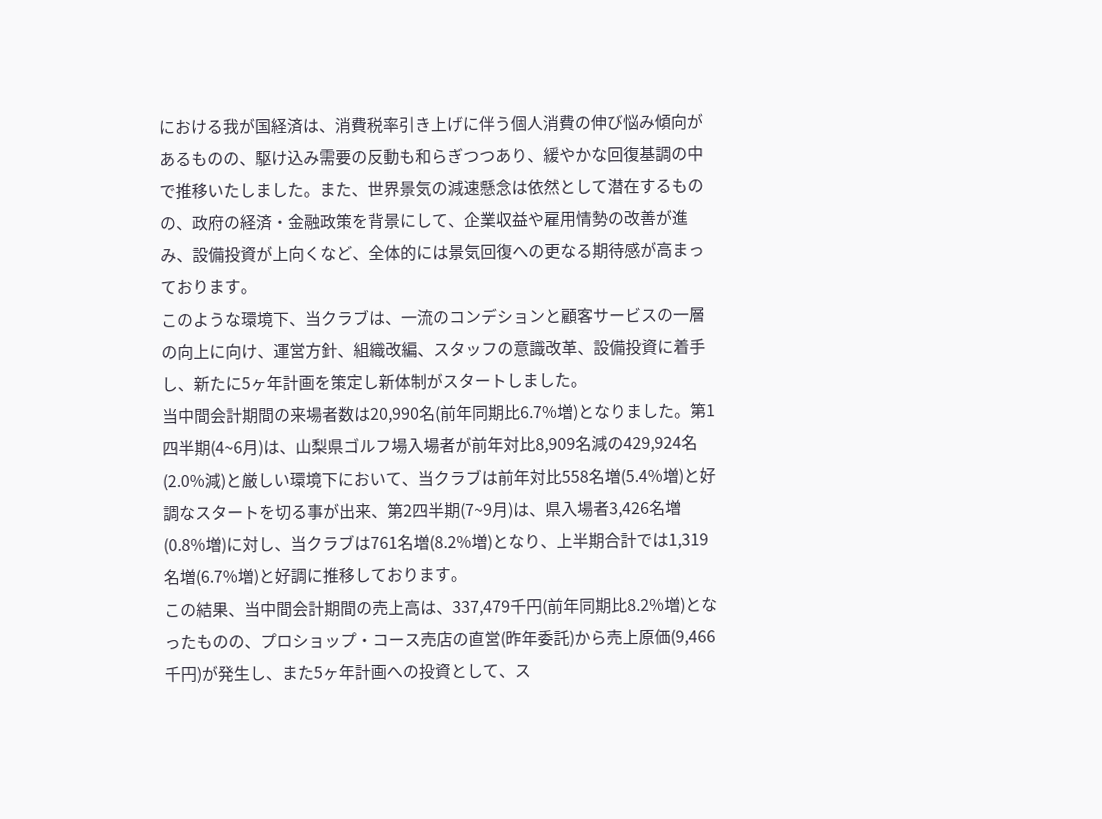における我が国経済は、消費税率引き上げに伴う個人消費の伸び悩み傾向があるものの、駆け込み需要の反動も和らぎつつあり、緩やかな回復基調の中で推移いたしました。また、世界景気の減速懸念は依然として潜在するものの、政府の経済・金融政策を背景にして、企業収益や雇用情勢の改善が進み、設備投資が上向くなど、全体的には景気回復への更なる期待感が高まっております。
このような環境下、当クラブは、一流のコンデションと顧客サービスの一層の向上に向け、運営方針、組織改編、スタッフの意識改革、設備投資に着手し、新たに5ヶ年計画を策定し新体制がスタートしました。
当中間会計期間の来場者数は20,990名(前年同期比6.7%増)となりました。第1四半期(4~6月)は、山梨県ゴルフ場入場者が前年対比8,909名減の429,924名(2.0%減)と厳しい環境下において、当クラブは前年対比558名増(5.4%増)と好調なスタートを切る事が出来、第2四半期(7~9月)は、県入場者3,426名増(0.8%増)に対し、当クラブは761名増(8.2%増)となり、上半期合計では1,319名増(6.7%増)と好調に推移しております。
この結果、当中間会計期間の売上高は、337,479千円(前年同期比8.2%増)となったものの、プロショップ・コース売店の直営(昨年委託)から売上原価(9,466千円)が発生し、また5ヶ年計画への投資として、ス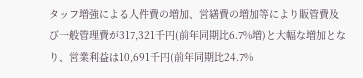タッフ増強による人件費の増加、営繕費の増加等により販管費及び一般管理費が317,321千円(前年同期比6.7%増)と大幅な増加となり、営業利益は10,691千円(前年同期比24.7%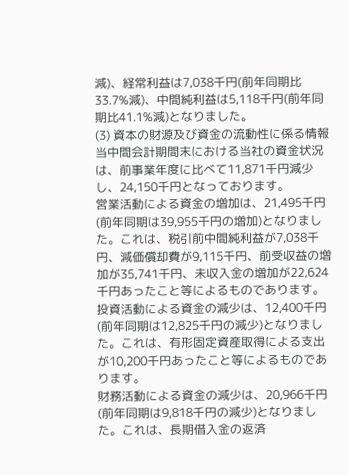減)、経常利益は7,038千円(前年同期比33.7%減)、中間純利益は5,118千円(前年同期比41.1%減)となりました。
(3) 資本の財源及び資金の流動性に係る情報
当中間会計期間末における当社の資金状況は、前事業年度に比べて11,871千円減少し、24,150千円となっております。
営業活動による資金の増加は、21,495千円(前年同期は39,955千円の増加)となりました。これは、税引前中間純利益が7,038千円、減価償却費が9,115千円、前受収益の増加が35,741千円、未収入金の増加が22,624千円あったこと等によるものであります。
投資活動による資金の減少は、12,400千円(前年同期は12,825千円の減少)となりました。これは、有形固定資産取得による支出が10,200千円あったこと等によるものであります。
財務活動による資金の減少は、20,966千円(前年同期は9,818千円の減少)となりました。これは、長期借入金の返済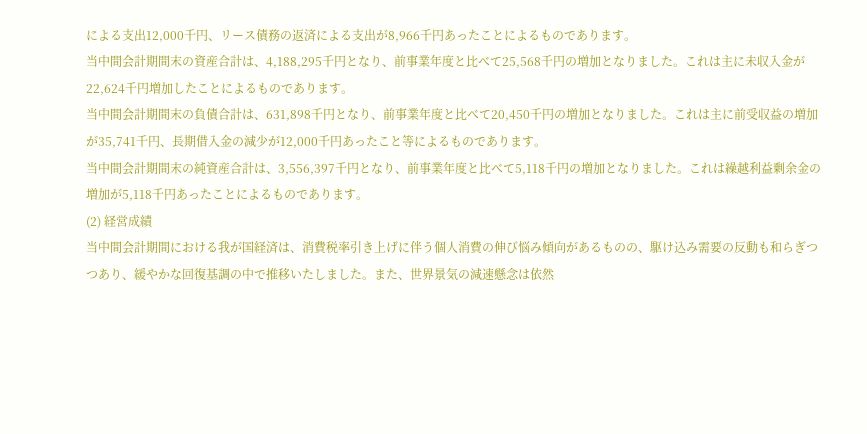による支出12,000千円、リース債務の返済による支出が8,966千円あったことによるものであります。
当中間会計期間末の資産合計は、4,188,295千円となり、前事業年度と比べて25,568千円の増加となりました。これは主に未収入金が22,624千円増加したことによるものであります。
当中間会計期間末の負債合計は、631,898千円となり、前事業年度と比べて20,450千円の増加となりました。これは主に前受収益の増加が35,741千円、長期借入金の減少が12,000千円あったこと等によるものであります。
当中間会計期間末の純資産合計は、3,556,397千円となり、前事業年度と比べて5,118千円の増加となりました。これは繰越利益剰余金の増加が5,118千円あったことによるものであります。
(2) 経営成績
当中間会計期間における我が国経済は、消費税率引き上げに伴う個人消費の伸び悩み傾向があるものの、駆け込み需要の反動も和らぎつつあり、緩やかな回復基調の中で推移いたしました。また、世界景気の減速懸念は依然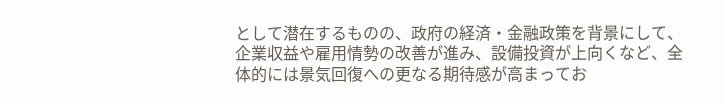として潜在するものの、政府の経済・金融政策を背景にして、企業収益や雇用情勢の改善が進み、設備投資が上向くなど、全体的には景気回復への更なる期待感が高まってお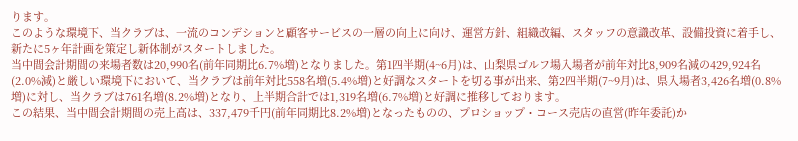ります。
このような環境下、当クラブは、一流のコンデションと顧客サービスの一層の向上に向け、運営方針、組織改編、スタッフの意識改革、設備投資に着手し、新たに5ヶ年計画を策定し新体制がスタートしました。
当中間会計期間の来場者数は20,990名(前年同期比6.7%増)となりました。第1四半期(4~6月)は、山梨県ゴルフ場入場者が前年対比8,909名減の429,924名(2.0%減)と厳しい環境下において、当クラブは前年対比558名増(5.4%増)と好調なスタートを切る事が出来、第2四半期(7~9月)は、県入場者3,426名増(0.8%増)に対し、当クラブは761名増(8.2%増)となり、上半期合計では1,319名増(6.7%増)と好調に推移しております。
この結果、当中間会計期間の売上高は、337,479千円(前年同期比8.2%増)となったものの、プロショップ・コース売店の直営(昨年委託)か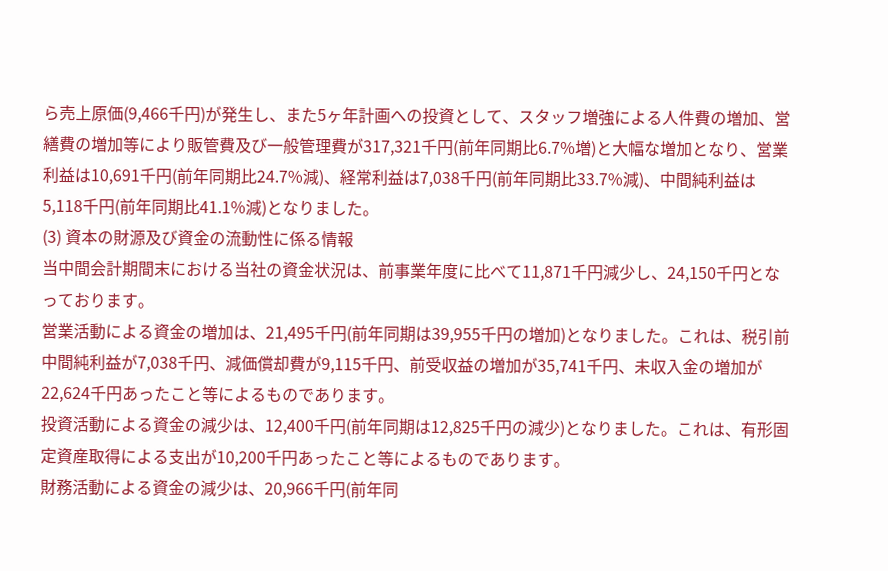ら売上原価(9,466千円)が発生し、また5ヶ年計画への投資として、スタッフ増強による人件費の増加、営繕費の増加等により販管費及び一般管理費が317,321千円(前年同期比6.7%増)と大幅な増加となり、営業利益は10,691千円(前年同期比24.7%減)、経常利益は7,038千円(前年同期比33.7%減)、中間純利益は5,118千円(前年同期比41.1%減)となりました。
(3) 資本の財源及び資金の流動性に係る情報
当中間会計期間末における当社の資金状況は、前事業年度に比べて11,871千円減少し、24,150千円となっております。
営業活動による資金の増加は、21,495千円(前年同期は39,955千円の増加)となりました。これは、税引前中間純利益が7,038千円、減価償却費が9,115千円、前受収益の増加が35,741千円、未収入金の増加が22,624千円あったこと等によるものであります。
投資活動による資金の減少は、12,400千円(前年同期は12,825千円の減少)となりました。これは、有形固定資産取得による支出が10,200千円あったこと等によるものであります。
財務活動による資金の減少は、20,966千円(前年同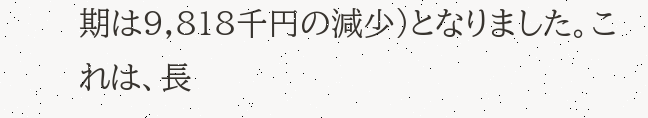期は9,818千円の減少)となりました。これは、長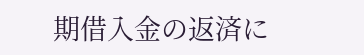期借入金の返済に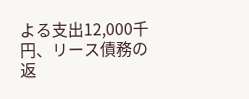よる支出12,000千円、リース債務の返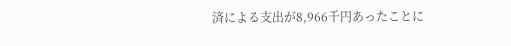済による支出が8,966千円あったことに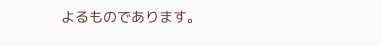よるものであります。